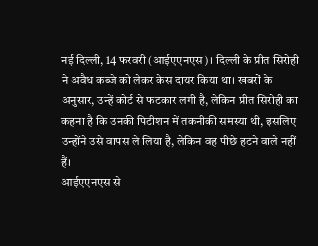नई दिल्ली, 14 फरवरी (आईएएनएस)। दिल्ली के प्रीत सिरोही ने अवैध कब्जे को लेकर केस दायर किया था। खबरों के अनुसार, उन्हें कोर्ट से फटकार लगी है, लेकिन प्रीत सिरोही का कहना है कि उनकी पिटीशन में तकनीकी समस्या थी, इसलिए उन्होंने उसे वापस ले लिया है, लेकिन वह पीछे हटने वाले नहीं हैं।
आईएएनएस से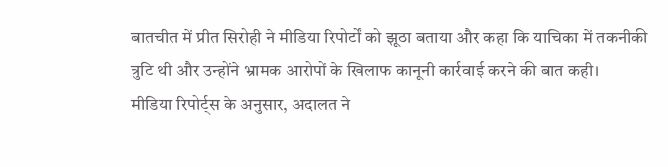बातचीत में प्रीत सिरोही ने मीडिया रिपोर्टों को झूठा बताया और कहा कि याचिका में तकनीकी त्रुटि थी और उन्होंने भ्रामक आरोपों के खिलाफ कानूनी कार्रवाई करने की बात कही।
मीडिया रिपोर्ट्स के अनुसार, अदालत ने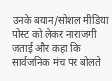उनके बयान/सोशल मीडिया पोस्ट को लेकर नाराजगी जताई और कहा कि सार्वजनिक मंच पर बोलते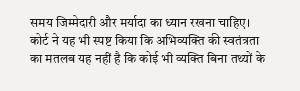समय जिम्मेदारी और मर्यादा का ध्यान रखना चाहिए। कोर्ट ने यह भी स्पष्ट किया कि अभिव्यक्ति की स्वतंत्रता का मतलब यह नहीं है कि कोई भी व्यक्ति बिना तथ्यों के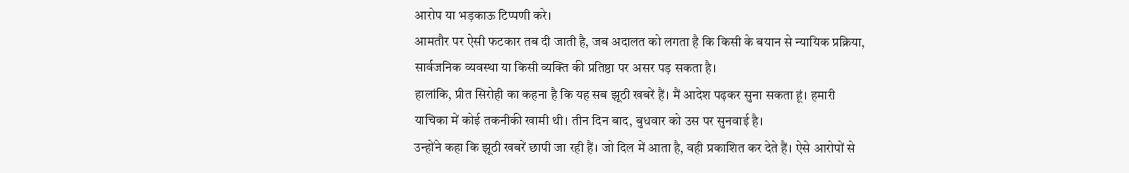आरोप या भड़काऊ टिप्पणी करे।
आमतौर पर ऐसी फटकार तब दी जाती है, जब अदालत को लगता है कि किसी के बयान से न्यायिक प्रक्रिया, सार्वजनिक व्यवस्था या किसी व्यक्ति की प्रतिष्ठा पर असर पड़ सकता है।
हालांकि, प्रीत सिरोही का कहना है कि यह सब झूठी खबरें हैं। मैं आदेश पढ़कर सुना सकता हूं। हमारी याचिका में कोई तकनीकी खामी थी। तीन दिन बाद, बुधवार को उस पर सुनवाई है।
उन्होंने कहा कि झूठी खबरें छापी जा रही हैं। जो दिल में आता है, वही प्रकाशित कर देते हैं। ऐसे आरोपों से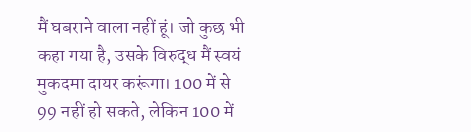मैं घबराने वाला नहीं हूं। जो कुछ भी कहा गया है, उसके विरुद्ध मैं स्वयं मुकदमा दायर करूंगा। 100 में से 99 नहीं हो सकते, लेकिन 100 में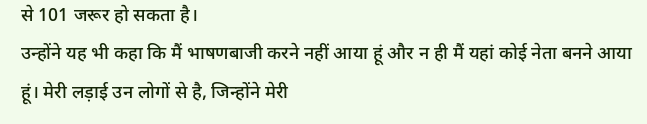से 101 जरूर हो सकता है।
उन्होंने यह भी कहा कि मैं भाषणबाजी करने नहीं आया हूं और न ही मैं यहां कोई नेता बनने आया हूं। मेरी लड़ाई उन लोगों से है, जिन्होंने मेरी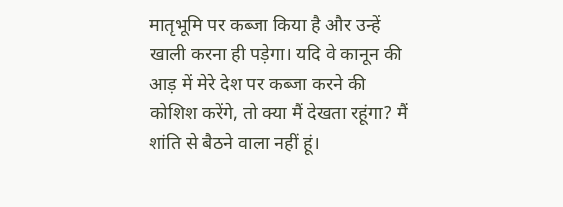मातृभूमि पर कब्जा किया है और उन्हें खाली करना ही पड़ेगा। यदि वे कानून की आड़ में मेरे देश पर कब्जा करने की कोशिश करेंगे, तो क्या मैं देखता रहूंगा? मैं शांति से बैठने वाला नहीं हूं।